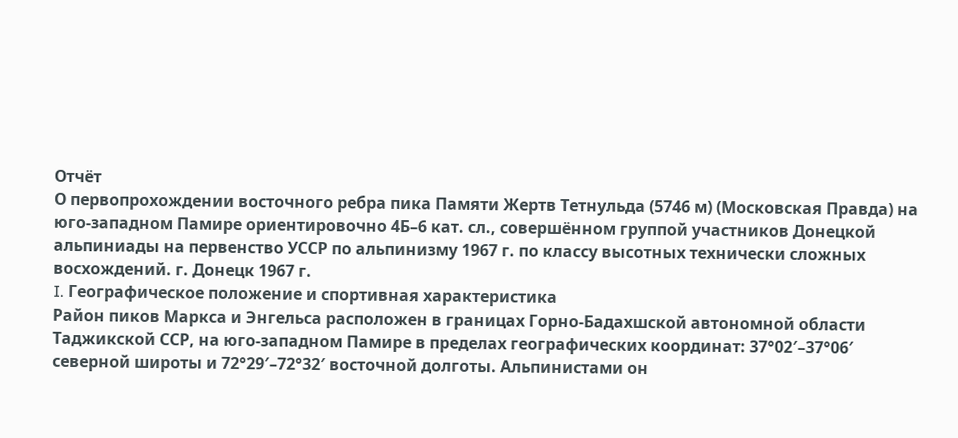Отчёт
О первопрохождении восточного ребра пика Памяти Жертв Тетнульда (5746 м) (Московская Правда) на юго-западном Памире ориентировочно 4Б–6 кат. сл., совершённом группой участников Донецкой альпиниады на первенство УССР по альпинизму 1967 г. по классу высотных технически сложных восхождений. г. Донецк 1967 г.
I. Географическое положение и спортивная характеристика
Район пиков Маркса и Энгельса расположен в границах Горно-Бадахшской автономной области Таджикской ССР, на юго-западном Памире в пределах географических координат: 37°02′–37°06′ северной широты и 72°29′–72°32′ восточной долготы. Альпинистами он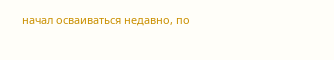начал осваиваться недавно, по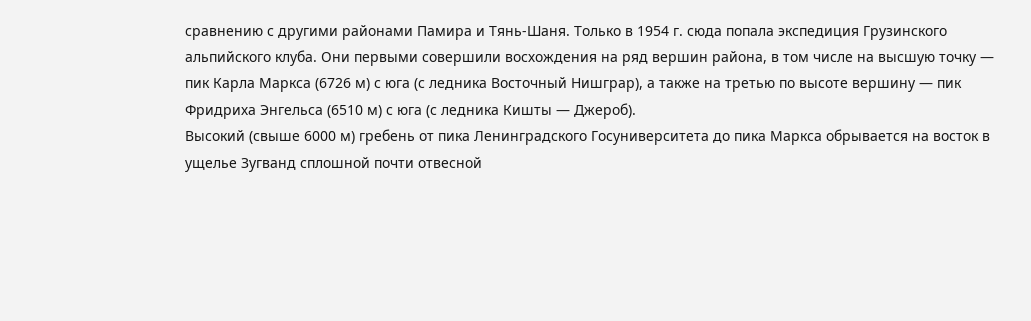сравнению с другими районами Памира и Тянь-Шаня. Только в 1954 г. сюда попала экспедиция Грузинского альпийского клуба. Они первыми совершили восхождения на ряд вершин района, в том числе на высшую точку — пик Карла Маркса (6726 м) с юга (с ледника Восточный Нишграр), а также на третью по высоте вершину — пик Фридриха Энгельса (6510 м) с юга (с ледника Кишты — Джероб).
Высокий (свыше 6000 м) гребень от пика Ленинградского Госуниверситета до пика Маркса обрывается на восток в ущелье Зугванд сплошной почти отвесной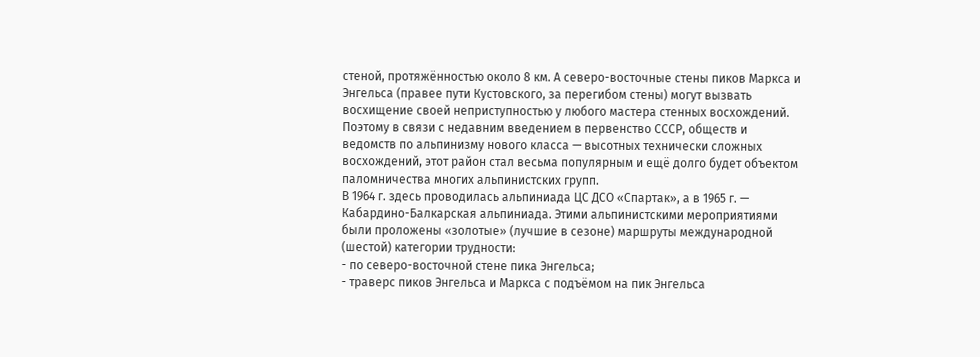стеной, протяжённостью около 8 км. А северо-восточные стены пиков Маркса и Энгельса (правее пути Кустовского, за перегибом стены) могут вызвать восхищение своей неприступностью у любого мастера стенных восхождений. Поэтому в связи с недавним введением в первенство СССР, обществ и ведомств по альпинизму нового класса — высотных технически сложных восхождений, этот район стал весьма популярным и ещё долго будет объектом паломничества многих альпинистских групп.
В 1964 г. здесь проводилась альпиниада ЦС ДСО «Спартак», а в 1965 г. — Кабардино-Балкарская альпиниада. Этими альпинистскими мероприятиями были проложены «золотые» (лучшие в сезоне) маршруты международной (шестой) категории трудности:
- по северо-восточной стене пика Энгельса;
- траверс пиков Энгельса и Маркса с подъёмом на пик Энгельса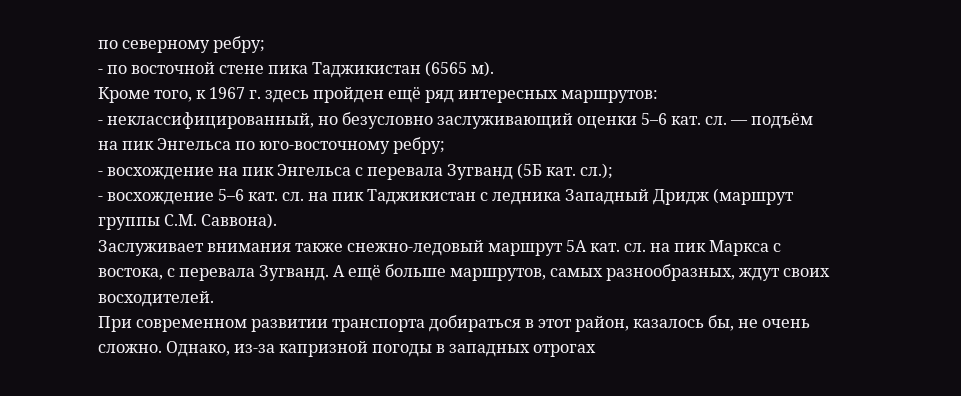по северному ребру;
- по восточной стене пика Таджикистан (6565 м).
Кроме того, к 1967 г. здесь пройден ещё ряд интересных маршрутов:
- неклассифицированный, но безусловно заслуживающий оценки 5–6 кат. сл. — подъём на пик Энгельса по юго-восточному ребру;
- восхождение на пик Энгельса с перевала Зугванд (5Б кат. сл.);
- восхождение 5–6 кат. сл. на пик Таджикистан с ледника Западный Дридж (маршрут группы С.М. Саввона).
Заслуживает внимания также снежно-ледовый маршрут 5А кат. сл. на пик Маркса с востока, с перевала Зугванд. А ещё больше маршрутов, самых разнообразных, ждут своих восходителей.
При современном развитии транспорта добираться в этот район, казалось бы, не очень сложно. Однако, из-за капризной погоды в западных отрогах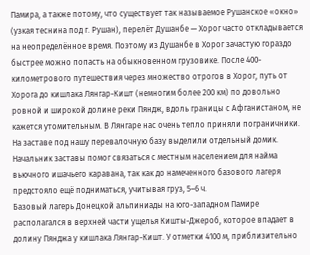Памира, а также потому, что существует так называемое Рушанское «окно» (узкая теснина под г. Рушан), перелёт Душанбе — Хорог часто откладывается на неопределённое время. Поэтому из Душанбе в Хорог зачастую гораздо быстрее можно попасть на обыкновенном грузовике. После 400-километрового путешествия через множество отрогов в Хорог, путь от Хорога до кишлака Лянгар-Кишт (немногим более 200 км) по довольно ровной и широкой долине реки Пяндж, вдоль границы с Афганистаном, не кажется утомительным. В Лянгаре нас очень тепло приняли пограничники. На заставе под нашу перевалочную базу выделили отдельный домик. Начальник заставы помог связаться с местным населением для найма вьючного ишачьего каравана, так как до намеченного базового лагеря предстояло ещё подниматься, учитывая груз, 5–6 ч.
Базовый лагерь Донецкой альпиниады на юго-западном Памире располагался в верхней части ущелья Кишты-Джероб, которое впадает в долину Пянджа у кишлака Лянгар-Кишт. У отметки 4100 м, приблизительно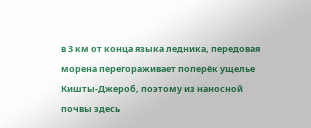в 3 км от конца языка ледника, передовая морена перегораживает поперёк ущелье Кишты-Джероб, поэтому из наносной почвы здесь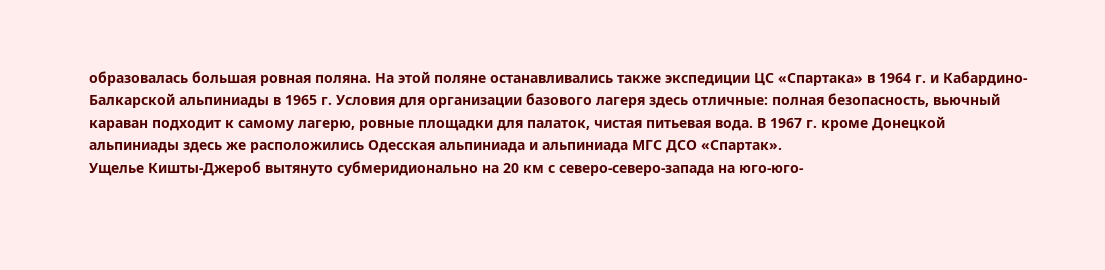образовалась большая ровная поляна. На этой поляне останавливались также экспедиции ЦС «Спартака» в 1964 г. и Кабардино-Балкарской альпиниады в 1965 г. Условия для организации базового лагеря здесь отличные: полная безопасность, вьючный караван подходит к самому лагерю, ровные площадки для палаток, чистая питьевая вода. В 1967 г. кроме Донецкой альпиниады здесь же расположились Одесская альпиниада и альпиниада МГС ДСО «Спартак».
Ущелье Кишты-Джероб вытянуто субмеридионально на 20 км с северо-северо-запада на юго-юго-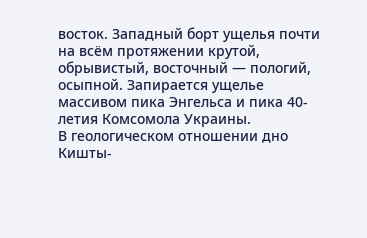восток. Западный борт ущелья почти на всём протяжении крутой, обрывистый, восточный — пологий, осыпной. Запирается ущелье массивом пика Энгельса и пика 40-летия Комсомола Украины.
В геологическом отношении дно Кишты-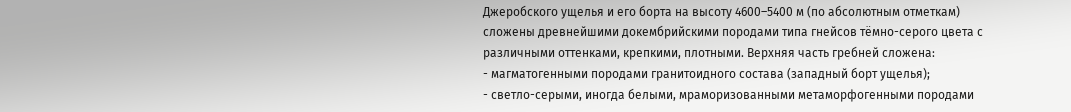Джеробского ущелья и его борта на высоту 4600–5400 м (по абсолютным отметкам) сложены древнейшими докембрийскими породами типа гнейсов тёмно-серого цвета с различными оттенками, крепкими, плотными. Верхняя часть гребней сложена:
- магматогенными породами гранитоидного состава (западный борт ущелья);
- светло-серыми, иногда белыми, мраморизованными метаморфогенными породами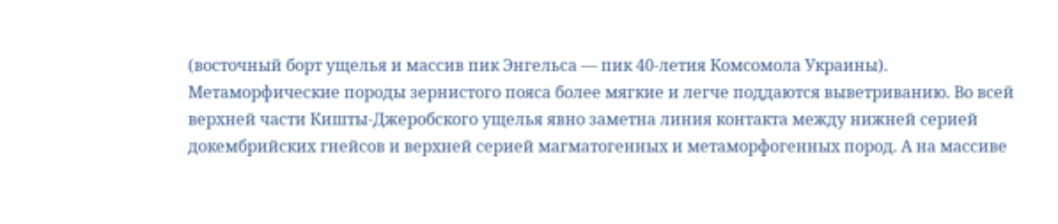(восточный борт ущелья и массив пик Энгельса — пик 40-летия Комсомола Украины).
Метаморфические породы зернистого пояса более мягкие и легче поддаются выветриванию. Во всей верхней части Кишты-Джеробского ущелья явно заметна линия контакта между нижней серией докембрийских гнейсов и верхней серией магматогенных и метаморфогенных пород. А на массиве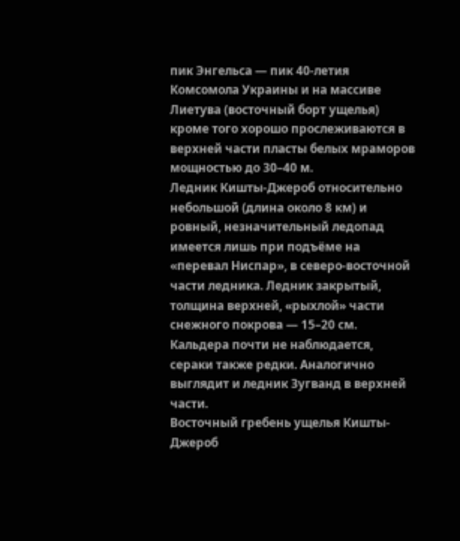пик Энгельса — пик 40-летия Комсомола Украины и на массиве Лиетува (восточный борт ущелья) кроме того хорошо прослеживаются в верхней части пласты белых мраморов мощностью до 30–40 м.
Ледник Кишты-Джероб относительно небольшой (длина около 8 км) и ровный, незначительный ледопад имеется лишь при подъёме на «перевал Ниспар», в северо-восточной части ледника. Ледник закрытый, толщина верхней, «рыхлой» части снежного покрова — 15–20 см. Кальдера почти не наблюдается, сераки также редки. Аналогично выглядит и ледник Зугванд в верхней части.
Восточный гребень ущелья Кишты-Джероб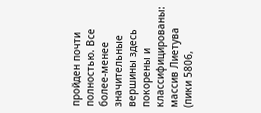пройден почти полностью. Все более-менее значительные вершины здесь покорены и классифицированы: массив Лиетува (пики 5806,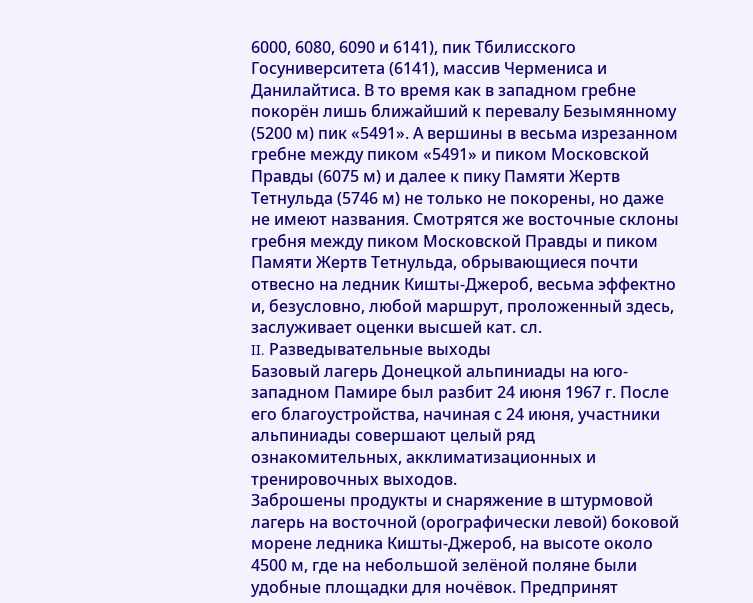6000, 6080, 6090 и 6141), пик Тбилисского Госуниверситета (6141), массив Чермениса и Данилайтиса. В то время как в западном гребне покорён лишь ближайший к перевалу Безымянному (5200 м) пик «5491». А вершины в весьма изрезанном гребне между пиком «5491» и пиком Московской Правды (6075 м) и далее к пику Памяти Жертв Тетнульда (5746 м) не только не покорены, но даже не имеют названия. Смотрятся же восточные склоны гребня между пиком Московской Правды и пиком Памяти Жертв Тетнульда, обрывающиеся почти отвесно на ледник Кишты-Джероб, весьма эффектно и, безусловно, любой маршрут, проложенный здесь, заслуживает оценки высшей кат. сл.
II. Разведывательные выходы
Базовый лагерь Донецкой альпиниады на юго-западном Памире был разбит 24 июня 1967 г. После его благоустройства, начиная с 24 июня, участники альпиниады совершают целый ряд ознакомительных, акклиматизационных и тренировочных выходов.
Заброшены продукты и снаряжение в штурмовой лагерь на восточной (орографически левой) боковой морене ледника Кишты-Джероб, на высоте около 4500 м, где на небольшой зелёной поляне были удобные площадки для ночёвок. Предпринят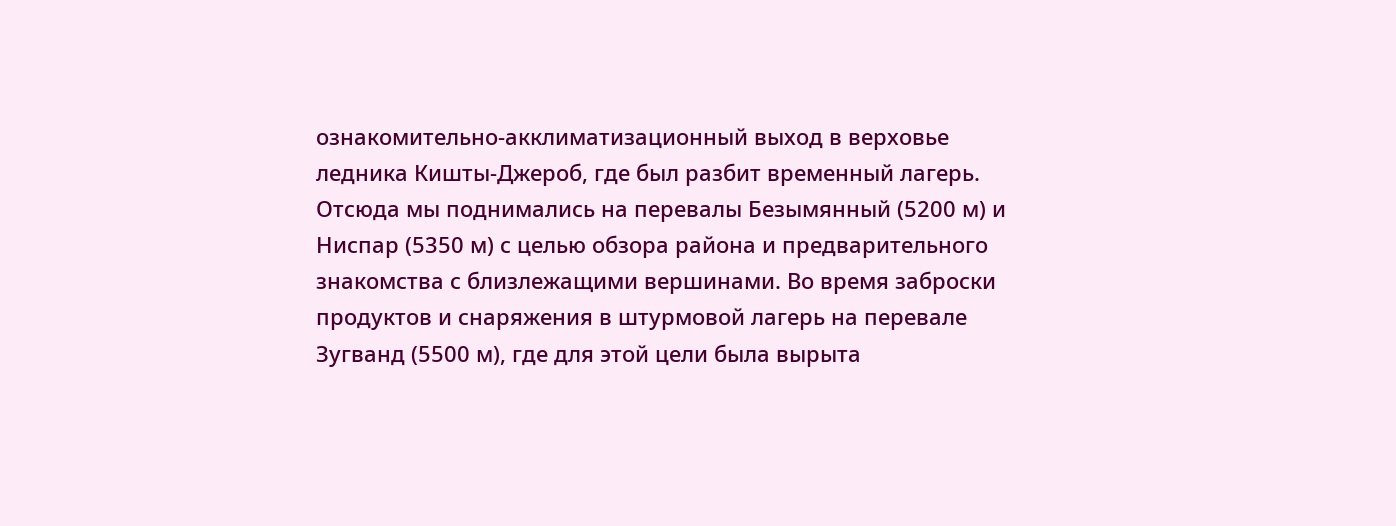ознакомительно-акклиматизационный выход в верховье ледника Кишты-Джероб, где был разбит временный лагерь. Отсюда мы поднимались на перевалы Безымянный (5200 м) и Ниспар (5350 м) с целью обзора района и предварительного знакомства с близлежащими вершинами. Во время заброски продуктов и снаряжения в штурмовой лагерь на перевале Зугванд (5500 м), где для этой цели была вырыта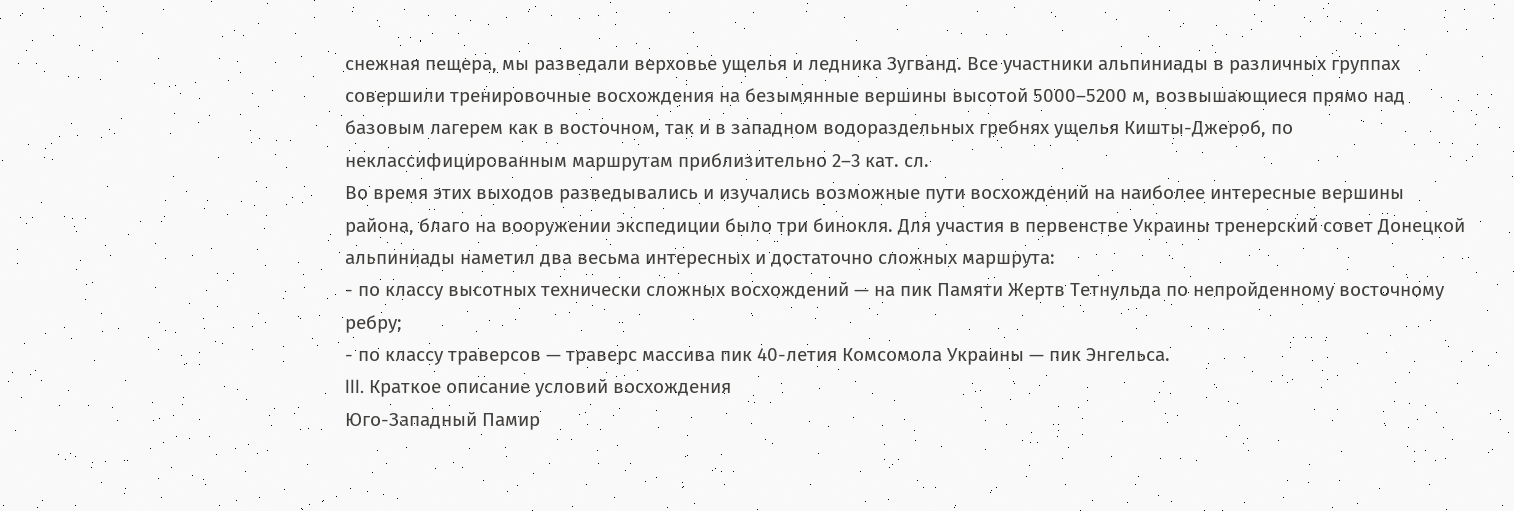снежная пещера, мы разведали верховье ущелья и ледника Зугванд. Все участники альпиниады в различных группах совершили тренировочные восхождения на безымянные вершины высотой 5000–5200 м, возвышающиеся прямо над базовым лагерем как в восточном, так и в западном водораздельных гребнях ущелья Кишты-Джероб, по неклассифицированным маршрутам приблизительно 2–3 кат. сл.
Во время этих выходов разведывались и изучались возможные пути восхождений на наиболее интересные вершины района, благо на вооружении экспедиции было три бинокля. Для участия в первенстве Украины тренерский совет Донецкой альпиниады наметил два весьма интересных и достаточно сложных маршрута:
- по классу высотных технически сложных восхождений — на пик Памяти Жертв Тетнульда по непройденному восточному ребру;
- по классу траверсов — траверс массива пик 40-летия Комсомола Украины — пик Энгельса.
III. Краткое описание условий восхождения
Юго-Западный Памир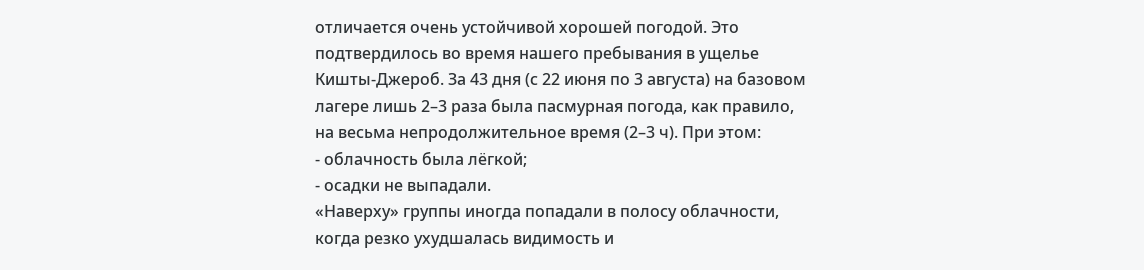отличается очень устойчивой хорошей погодой. Это подтвердилось во время нашего пребывания в ущелье Кишты-Джероб. За 43 дня (с 22 июня по 3 августа) на базовом лагере лишь 2–3 раза была пасмурная погода, как правило, на весьма непродолжительное время (2–3 ч). При этом:
- облачность была лёгкой;
- осадки не выпадали.
«Наверху» группы иногда попадали в полосу облачности, когда резко ухудшалась видимость и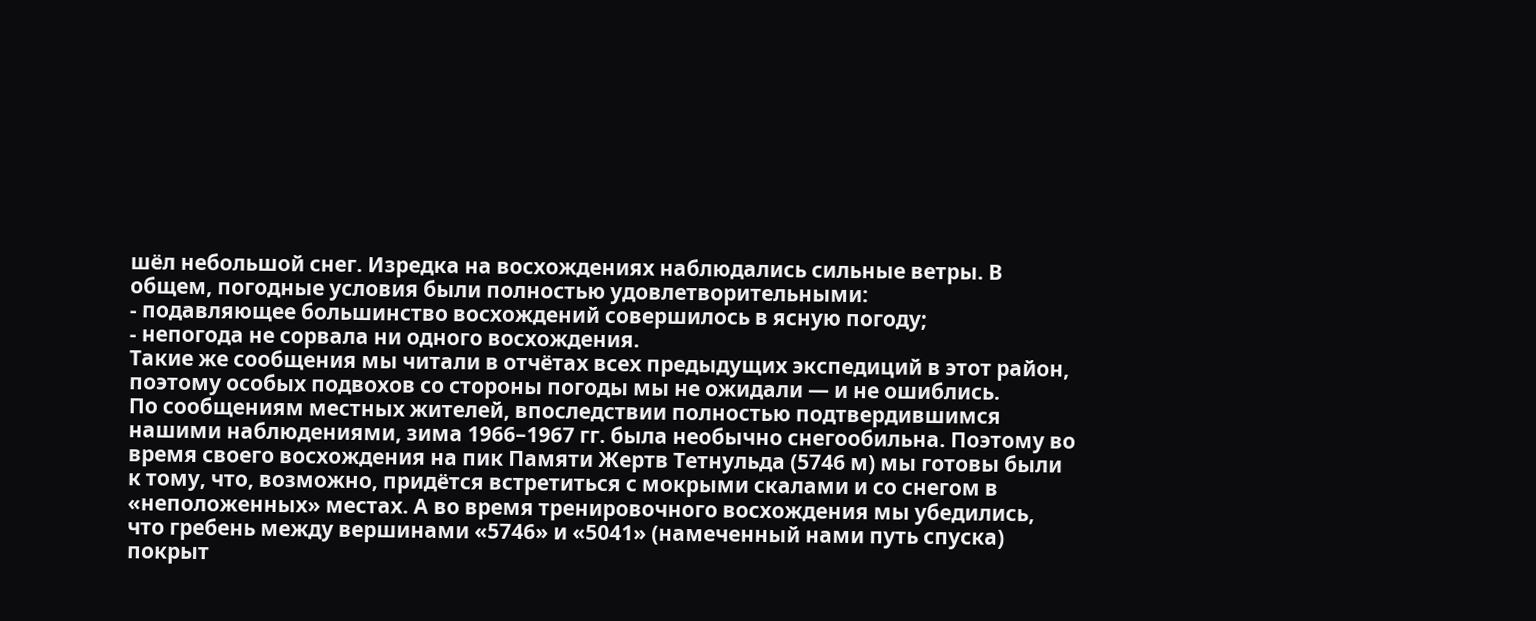шёл небольшой снег. Изредка на восхождениях наблюдались сильные ветры. В общем, погодные условия были полностью удовлетворительными:
- подавляющее большинство восхождений совершилось в ясную погоду;
- непогода не сорвала ни одного восхождения.
Такие же сообщения мы читали в отчётах всех предыдущих экспедиций в этот район, поэтому особых подвохов со стороны погоды мы не ожидали — и не ошиблись.
По сообщениям местных жителей, впоследствии полностью подтвердившимся нашими наблюдениями, зима 1966–1967 гг. была необычно снегообильна. Поэтому во время своего восхождения на пик Памяти Жертв Тетнульда (5746 м) мы готовы были к тому, что, возможно, придётся встретиться с мокрыми скалами и со снегом в «неположенных» местах. А во время тренировочного восхождения мы убедились, что гребень между вершинами «5746» и «5041» (намеченный нами путь спуска) покрыт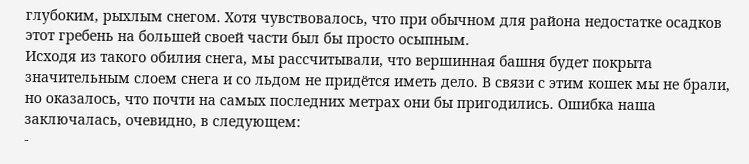глубоким, рыхлым снегом. Хотя чувствовалось, что при обычном для района недостатке осадков этот гребень на большей своей части был бы просто осыпным.
Исходя из такого обилия снега, мы рассчитывали, что вершинная башня будет покрыта значительным слоем снега и со льдом не придётся иметь дело. В связи с этим кошек мы не брали, но оказалось, что почти на самых последних метрах они бы пригодились. Ошибка наша заключалась, очевидно, в следующем:
-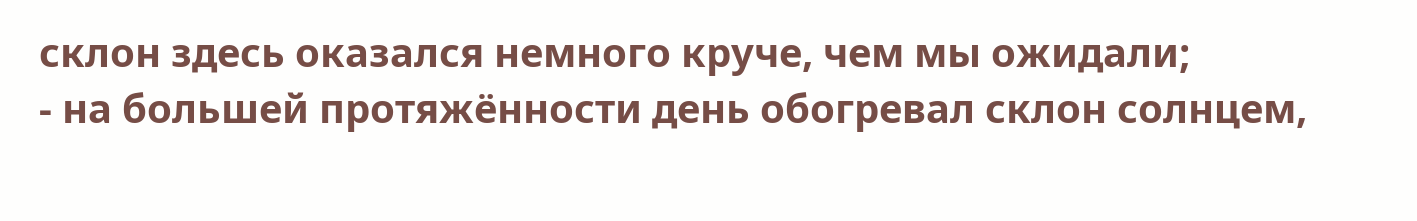склон здесь оказался немного круче, чем мы ожидали;
- на большей протяжённости день обогревал склон солнцем,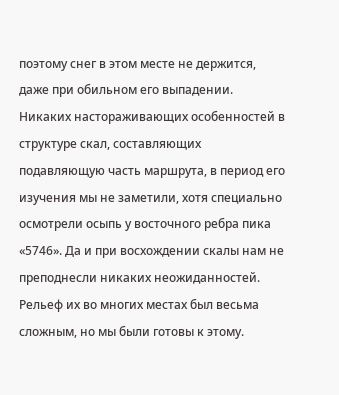поэтому снег в этом месте не держится, даже при обильном его выпадении.
Никаких настораживающих особенностей в структуре скал, составляющих подавляющую часть маршрута, в период его изучения мы не заметили, хотя специально осмотрели осыпь у восточного ребра пика «5746». Да и при восхождении скалы нам не преподнесли никаких неожиданностей. Рельеф их во многих местах был весьма сложным, но мы были готовы к этому.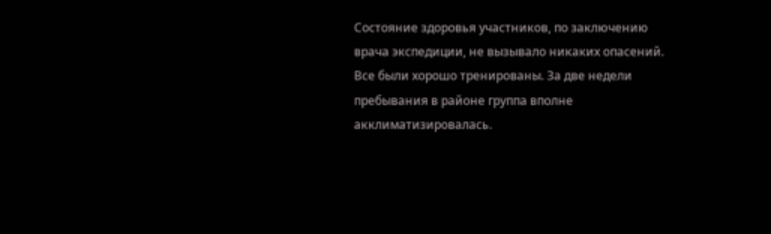Состояние здоровья участников, по заключению врача экспедиции, не вызывало никаких опасений. Все были хорошо тренированы. За две недели пребывания в районе группа вполне акклиматизировалась.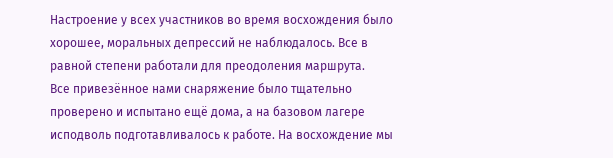Настроение у всех участников во время восхождения было хорошее, моральных депрессий не наблюдалось. Все в равной степени работали для преодоления маршрута.
Все привезённое нами снаряжение было тщательно проверено и испытано ещё дома, а на базовом лагере исподволь подготавливалось к работе. На восхождение мы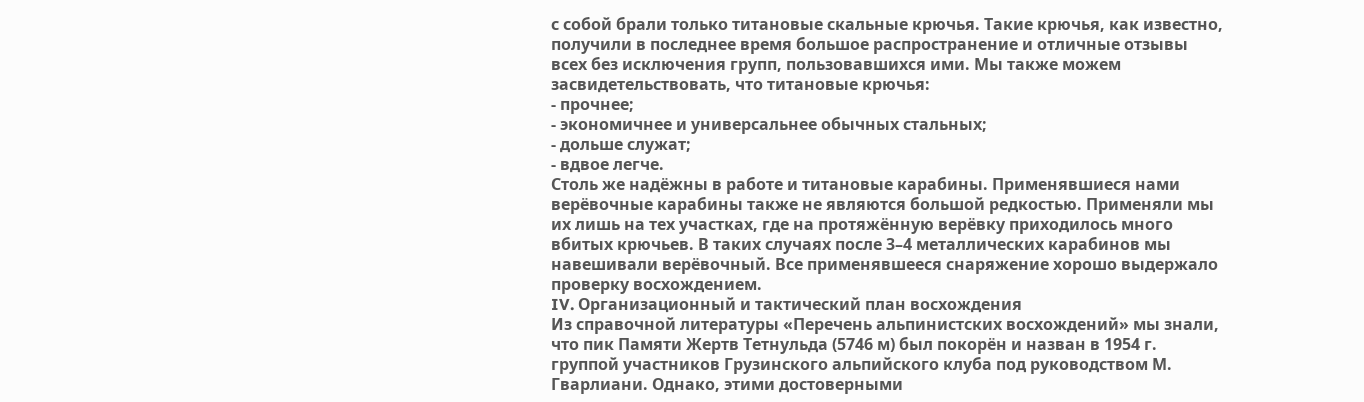с собой брали только титановые скальные крючья. Такие крючья, как известно, получили в последнее время большое распространение и отличные отзывы всех без исключения групп, пользовавшихся ими. Мы также можем засвидетельствовать, что титановые крючья:
- прочнее;
- экономичнее и универсальнее обычных стальных;
- дольше служат;
- вдвое легче.
Столь же надёжны в работе и титановые карабины. Применявшиеся нами верёвочные карабины также не являются большой редкостью. Применяли мы их лишь на тех участках, где на протяжённую верёвку приходилось много вбитых крючьев. В таких случаях после 3–4 металлических карабинов мы навешивали верёвочный. Все применявшееся снаряжение хорошо выдержало проверку восхождением.
IV. Организационный и тактический план восхождения
Из справочной литературы «Перечень альпинистских восхождений» мы знали, что пик Памяти Жертв Тетнульда (5746 м) был покорён и назван в 1954 г. группой участников Грузинского альпийского клуба под руководством М. Гварлиани. Однако, этими достоверными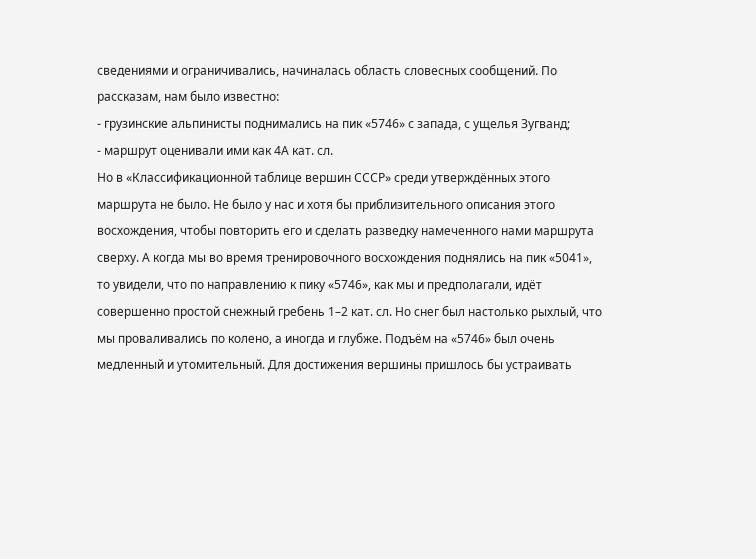сведениями и ограничивались, начиналась область словесных сообщений. По рассказам, нам было известно:
- грузинские альпинисты поднимались на пик «5746» с запада, с ущелья Зугванд;
- маршрут оценивали ими как 4А кат. сл.
Но в «Классификационной таблице вершин СССР» среди утверждённых этого маршрута не было. Не было у нас и хотя бы приблизительного описания этого восхождения, чтобы повторить его и сделать разведку намеченного нами маршрута сверху. А когда мы во время тренировочного восхождения поднялись на пик «5041», то увидели, что по направлению к пику «5746», как мы и предполагали, идёт совершенно простой снежный гребень 1–2 кат. сл. Но снег был настолько рыхлый, что мы проваливались по колено, а иногда и глубже. Подъём на «5746» был очень медленный и утомительный. Для достижения вершины пришлось бы устраивать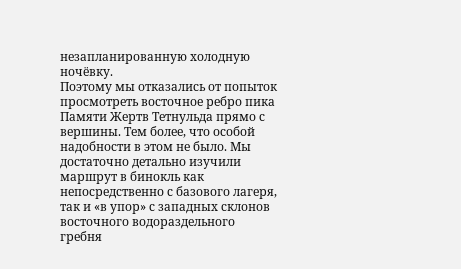незапланированную холодную ночёвку.
Поэтому мы отказались от попыток просмотреть восточное ребро пика Памяти Жертв Тетнульда прямо с вершины. Тем более, что особой надобности в этом не было. Мы достаточно детально изучили маршрут в бинокль как непосредственно с базового лагеря, так и «в упор» с западных склонов восточного водораздельного гребня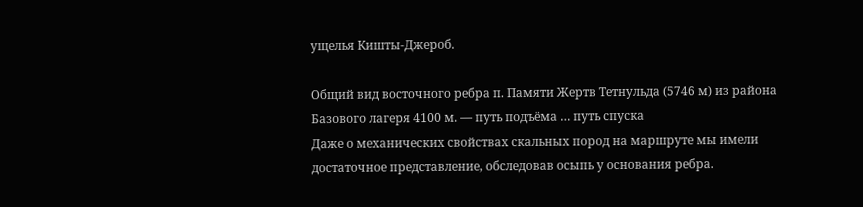ущелья Кишты-Джероб.

Общий вид восточного ребра п. Памяти Жертв Тетнульда (5746 м) из района Базового лагеря 4100 м. — путь подъёма … путь спуска
Даже о механических свойствах скальных пород на маршруте мы имели достаточное представление, обследовав осыпь у основания ребра.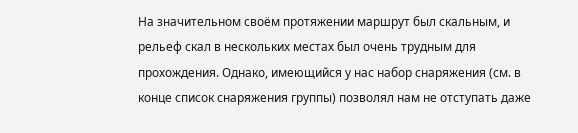На значительном своём протяжении маршрут был скальным, и рельеф скал в нескольких местах был очень трудным для прохождения. Однако, имеющийся у нас набор снаряжения (см. в конце список снаряжения группы) позволял нам не отступать даже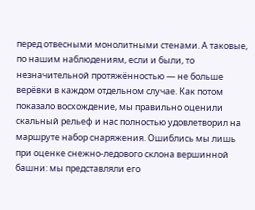перед отвесными монолитными стенами. А таковые, по нашим наблюдениям, если и были, то незначительной протяжённостью — не больше верёвки в каждом отдельном случае. Как потом показало восхождение, мы правильно оценили скальный рельеф и нас полностью удовлетворил на маршруте набор снаряжения. Ошиблись мы лишь при оценке снежно-ледового склона вершинной башни: мы представляли его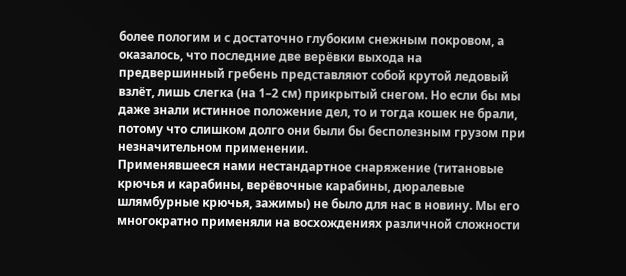более пологим и с достаточно глубоким снежным покровом, а оказалось, что последние две верёвки выхода на предвершинный гребень представляют собой крутой ледовый взлёт, лишь слегка (на 1–2 см) прикрытый снегом. Но если бы мы даже знали истинное положение дел, то и тогда кошек не брали, потому что слишком долго они были бы бесполезным грузом при незначительном применении.
Применявшееся нами нестандартное снаряжение (титановые крючья и карабины, верёвочные карабины, дюралевые шлямбурные крючья, зажимы) не было для нас в новину. Мы его многократно применяли на восхождениях различной сложности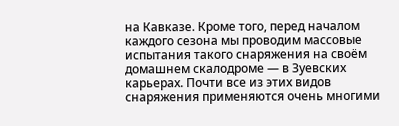на Кавказе. Кроме того, перед началом каждого сезона мы проводим массовые испытания такого снаряжения на своём домашнем скалодроме — в Зуевских карьерах. Почти все из этих видов снаряжения применяются очень многими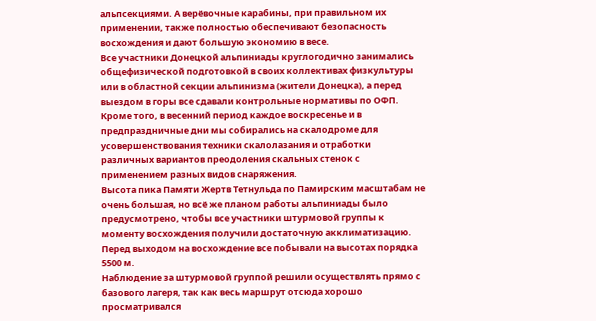альпсекциями. А верёвочные карабины, при правильном их применении, также полностью обеспечивают безопасность восхождения и дают большую экономию в весе.
Все участники Донецкой альпиниады круглогодично занимались общефизической подготовкой в своих коллективах физкультуры или в областной секции альпинизма (жители Донецка), а перед выездом в горы все сдавали контрольные нормативы по ОФП. Кроме того, в весенний период каждое воскресенье и в предпраздничные дни мы собирались на скалодроме для усовершенствования техники скалолазания и отработки различных вариантов преодоления скальных стенок с применением разных видов снаряжения.
Высота пика Памяти Жертв Тетнульда по Памирским масштабам не очень большая, но всё же планом работы альпиниады было предусмотрено, чтобы все участники штурмовой группы к моменту восхождения получили достаточную акклиматизацию. Перед выходом на восхождение все побывали на высотах порядка 5500 м.
Наблюдение за штурмовой группой решили осуществлять прямо с базового лагеря, так как весь маршрут отсюда хорошо просматривался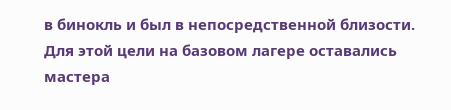в бинокль и был в непосредственной близости. Для этой цели на базовом лагере оставались мастера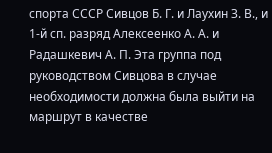спорта СССР Сивцов Б. Г. и Лаухин З. В., и 1-й сп. разряд Алексеенко А. А. и Радашкевич А. П. Эта группа под руководством Сивцова в случае необходимости должна была выйти на маршрут в качестве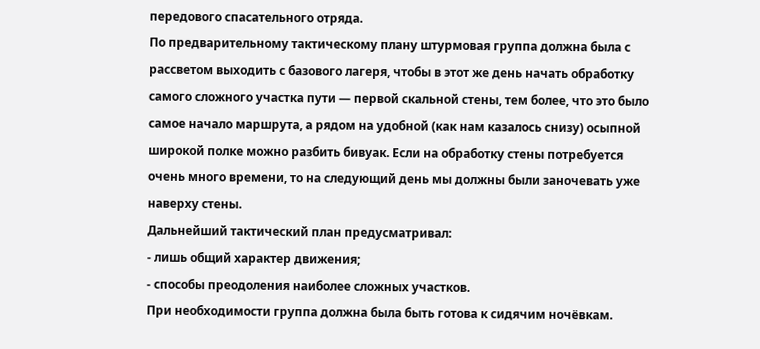передового спасательного отряда.
По предварительному тактическому плану штурмовая группа должна была с рассветом выходить с базового лагеря, чтобы в этот же день начать обработку самого сложного участка пути — первой скальной стены, тем более, что это было самое начало маршрута, а рядом на удобной (как нам казалось снизу) осыпной широкой полке можно разбить бивуак. Если на обработку стены потребуется очень много времени, то на следующий день мы должны были заночевать уже наверху стены.
Дальнейший тактический план предусматривал:
- лишь общий характер движения;
- способы преодоления наиболее сложных участков.
При необходимости группа должна была быть готова к сидячим ночёвкам.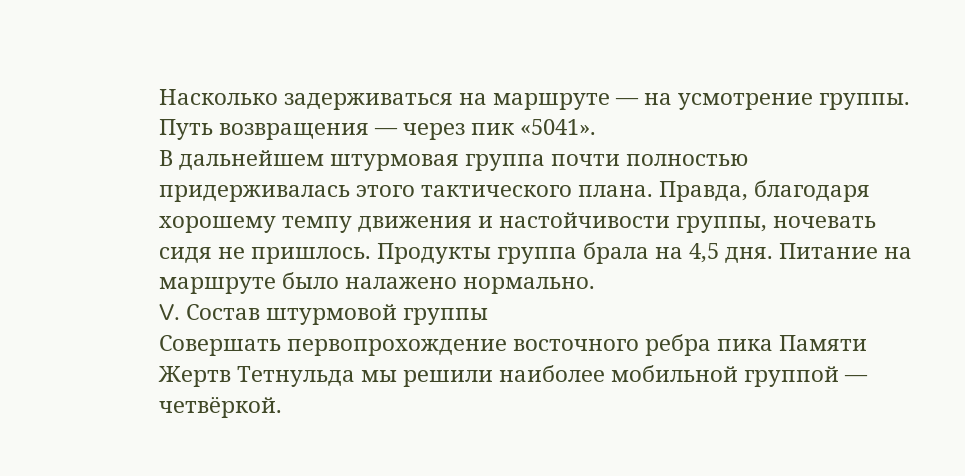Насколько задерживаться на маршруте — на усмотрение группы. Путь возвращения — через пик «5041».
В дальнейшем штурмовая группа почти полностью придерживалась этого тактического плана. Правда, благодаря хорошему темпу движения и настойчивости группы, ночевать сидя не пришлось. Продукты группа брала на 4,5 дня. Питание на маршруте было налажено нормально.
V. Состав штурмовой группы
Совершать первопрохождение восточного ребра пика Памяти Жертв Тетнульда мы решили наиболее мобильной группой — четвёркой.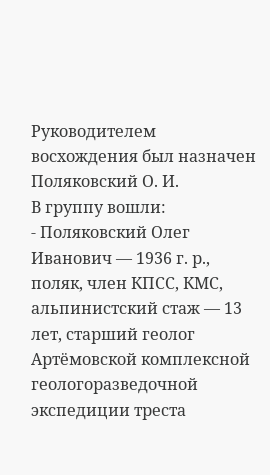Руководителем восхождения был назначен Поляковский О. И.
В группу вошли:
- Поляковский Олег Иванович — 1936 г. р., поляк, член КПСС, КМС, альпинистский стаж — 13 лет, старший геолог Артёмовской комплексной геологоразведочной экспедиции треста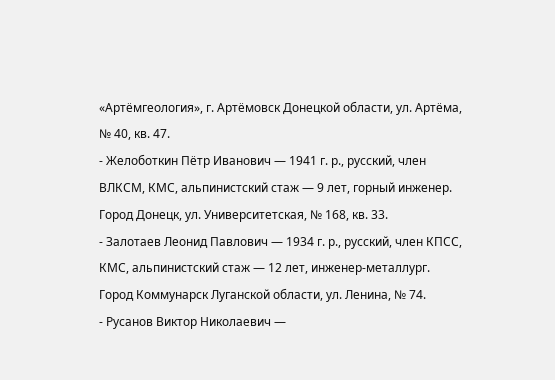«Артёмгеология», г. Артёмовск Донецкой области, ул. Артёма, № 40, кв. 47.
- Желоботкин Пётр Иванович — 1941 г. р., русский, член ВЛКСМ, КМС, альпинистский стаж — 9 лет, горный инженер. Город Донецк, ул. Университетская, № 168, кв. 33.
- Залотаев Леонид Павлович — 1934 г. р., русский, член КПСС, КМС, альпинистский стаж — 12 лет, инженер-металлург. Город Коммунарск Луганской области, ул. Ленина, № 74.
- Русанов Виктор Николаевич —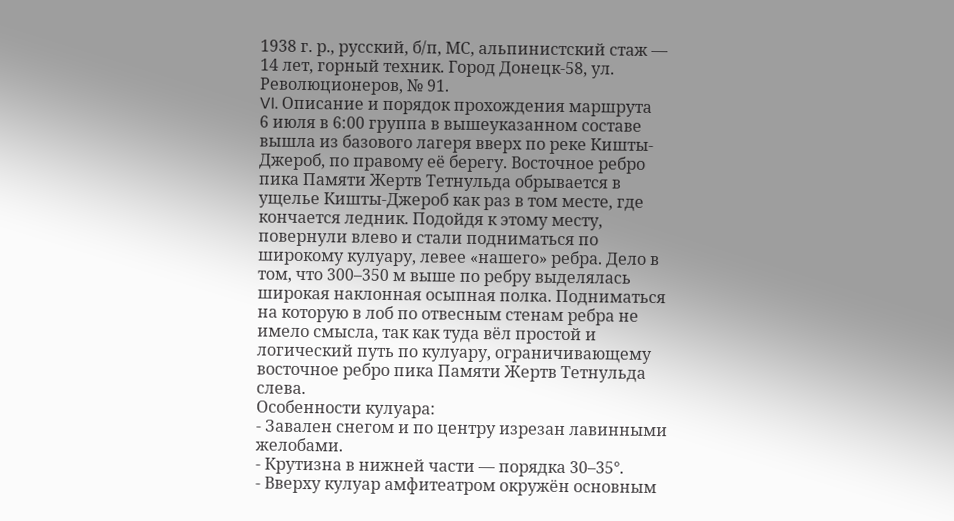1938 г. р., русский, б/п, МС, альпинистский стаж — 14 лет, горный техник. Город Донецк-58, ул. Революционеров, № 91.
VI. Описание и порядок прохождения маршрута
6 июля в 6:00 группа в вышеуказанном составе вышла из базового лагеря вверх по реке Кишты-Джероб, по правому её берегу. Восточное ребро пика Памяти Жертв Тетнульда обрывается в ущелье Кишты-Джероб как раз в том месте, где кончается ледник. Подойдя к этому месту, повернули влево и стали подниматься по широкому кулуару, левее «нашего» ребра. Дело в том, что 300–350 м выше по ребру выделялась широкая наклонная осыпная полка. Подниматься на которую в лоб по отвесным стенам ребра не имело смысла, так как туда вёл простой и логический путь по кулуару, ограничивающему восточное ребро пика Памяти Жертв Тетнульда слева.
Особенности кулуара:
- Завален снегом и по центру изрезан лавинными желобами.
- Крутизна в нижней части — порядка 30–35°.
- Вверху кулуар амфитеатром окружён основным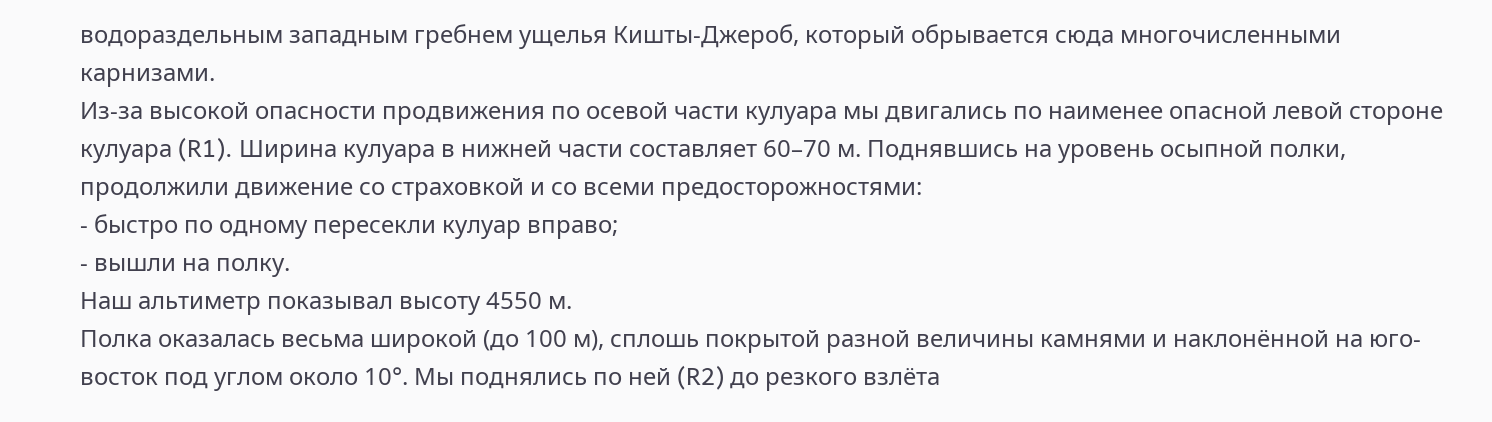водораздельным западным гребнем ущелья Кишты-Джероб, который обрывается сюда многочисленными карнизами.
Из-за высокой опасности продвижения по осевой части кулуара мы двигались по наименее опасной левой стороне кулуара (R1). Ширина кулуара в нижней части составляет 60–70 м. Поднявшись на уровень осыпной полки, продолжили движение со страховкой и со всеми предосторожностями:
- быстро по одному пересекли кулуар вправо;
- вышли на полку.
Наш альтиметр показывал высоту 4550 м.
Полка оказалась весьма широкой (до 100 м), сплошь покрытой разной величины камнями и наклонённой на юго-восток под углом около 10°. Мы поднялись по ней (R2) до резкого взлёта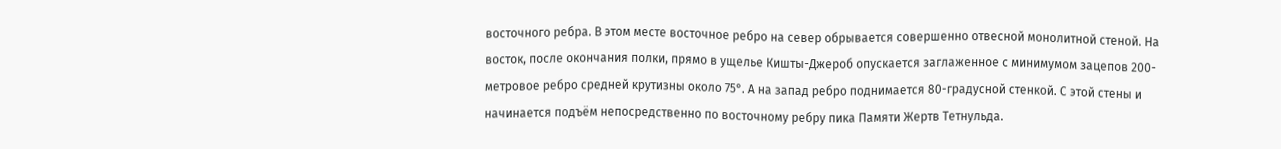восточного ребра. В этом месте восточное ребро на север обрывается совершенно отвесной монолитной стеной. На восток, после окончания полки, прямо в ущелье Кишты-Джероб опускается заглаженное с минимумом зацепов 200-метровое ребро средней крутизны около 75°. А на запад ребро поднимается 80-градусной стенкой. С этой стены и начинается подъём непосредственно по восточному ребру пика Памяти Жертв Тетнульда.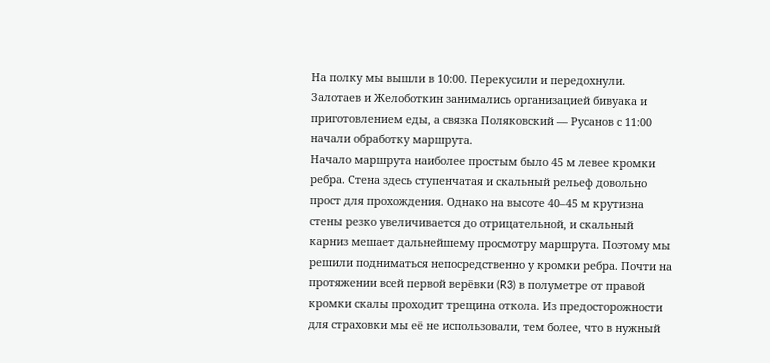На полку мы вышли в 10:00. Перекусили и передохнули. Залотаев и Желоботкин занимались организацией бивуака и приготовлением еды, а связка Поляковский — Русанов с 11:00 начали обработку маршрута.
Начало маршрута наиболее простым было 45 м левее кромки ребра. Стена здесь ступенчатая и скальный рельеф довольно прост для прохождения. Однако на высоте 40–45 м крутизна стены резко увеличивается до отрицательной, и скальный карниз мешает дальнейшему просмотру маршрута. Поэтому мы решили подниматься непосредственно у кромки ребра. Почти на протяжении всей первой верёвки (R3) в полуметре от правой кромки скалы проходит трещина откола. Из предосторожности для страховки мы её не использовали, тем более, что в нужный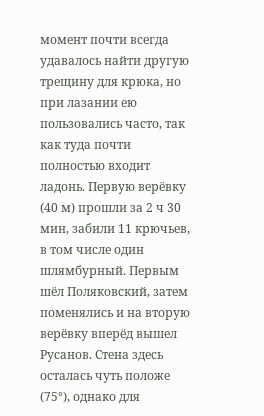момент почти всегда удавалось найти другую трещину для крюка, но при лазании ею пользовались часто, так как туда почти полностью входит ладонь. Первую верёвку (40 м) прошли за 2 ч 30 мин, забили 11 крючьев, в том числе один шлямбурный. Первым шёл Поляковский, затем поменялись и на вторую верёвку вперёд вышел Русанов. Стена здесь осталась чуть положе (75°), однако для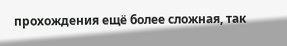прохождения ещё более сложная, так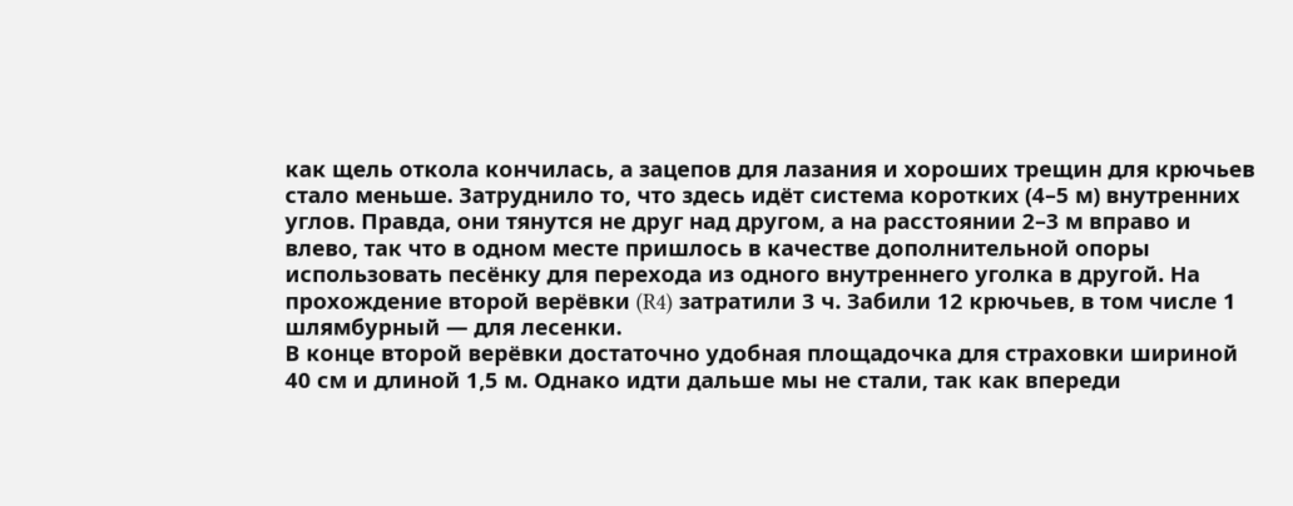как щель откола кончилась, а зацепов для лазания и хороших трещин для крючьев стало меньше. Затруднило то, что здесь идёт система коротких (4–5 м) внутренних углов. Правда, они тянутся не друг над другом, а на расстоянии 2–3 м вправо и влево, так что в одном месте пришлось в качестве дополнительной опоры использовать песёнку для перехода из одного внутреннего уголка в другой. На прохождение второй верёвки (R4) затратили 3 ч. Забили 12 крючьев, в том числе 1 шлямбурный — для лесенки.
В конце второй верёвки достаточно удобная площадочка для страховки шириной 40 см и длиной 1,5 м. Однако идти дальше мы не стали, так как впереди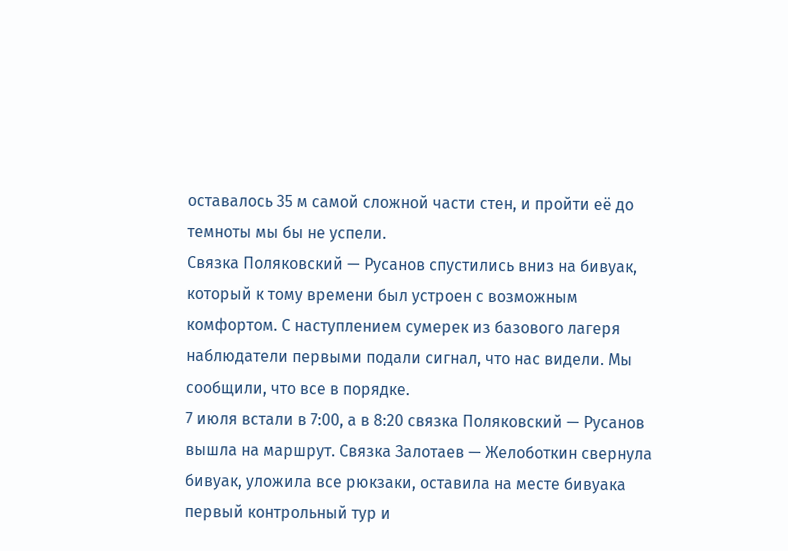оставалось 35 м самой сложной части стен, и пройти её до темноты мы бы не успели.
Связка Поляковский — Русанов спустились вниз на бивуак, который к тому времени был устроен с возможным комфортом. С наступлением сумерек из базового лагеря наблюдатели первыми подали сигнал, что нас видели. Мы сообщили, что все в порядке.
7 июля встали в 7:00, а в 8:20 связка Поляковский — Русанов вышла на маршрут. Связка Залотаев — Желоботкин свернула бивуак, уложила все рюкзаки, оставила на месте бивуака первый контрольный тур и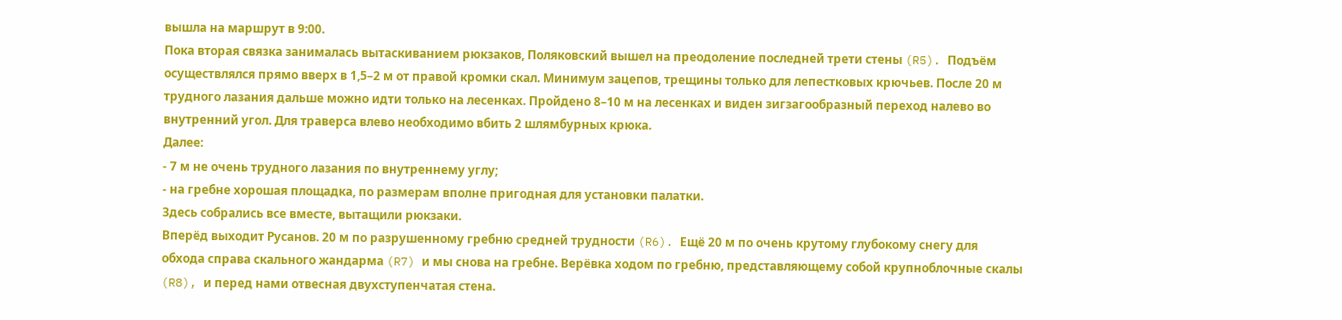вышла на маршрут в 9:00.
Пока вторая связка занималась вытаскиванием рюкзаков, Поляковский вышел на преодоление последней трети стены (R5). Подъём осуществлялся прямо вверх в 1,5–2 м от правой кромки скал. Минимум зацепов, трещины только для лепестковых крючьев. После 20 м трудного лазания дальше можно идти только на лесенках. Пройдено 8–10 м на лесенках и виден зигзагообразный переход налево во внутренний угол. Для траверса влево необходимо вбить 2 шлямбурных крюка.
Далее:
- 7 м не очень трудного лазания по внутреннему углу;
- на гребне хорошая площадка, по размерам вполне пригодная для установки палатки.
Здесь собрались все вместе, вытащили рюкзаки.
Вперёд выходит Русанов. 20 м по разрушенному гребню средней трудности (R6). Ещё 20 м по очень крутому глубокому снегу для обхода справа скального жандарма (R7) и мы снова на гребне. Верёвка ходом по гребню, представляющему собой крупноблочные скалы (R8), и перед нами отвесная двухступенчатая стена.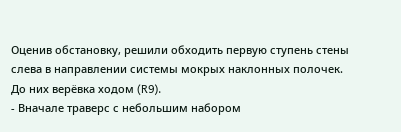Оценив обстановку, решили обходить первую ступень стены слева в направлении системы мокрых наклонных полочек. До них верёвка ходом (R9).
- Вначале траверс с небольшим набором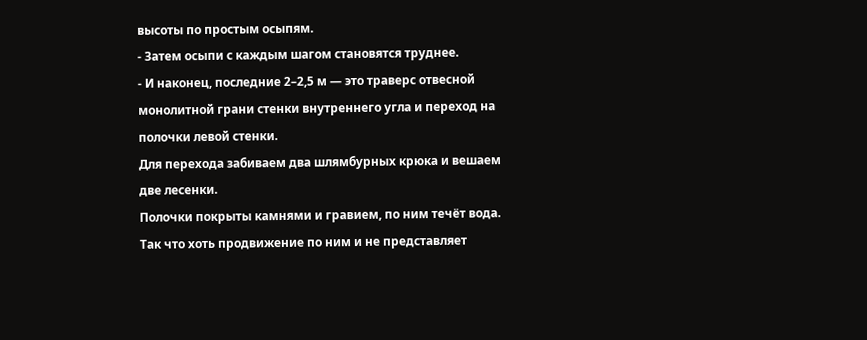высоты по простым осыпям.
- Затем осыпи с каждым шагом становятся труднее.
- И наконец, последние 2–2,5 м — это траверс отвесной монолитной грани стенки внутреннего угла и переход на полочки левой стенки.
Для перехода забиваем два шлямбурных крюка и вешаем две лесенки.
Полочки покрыты камнями и гравием, по ним течёт вода. Так что хоть продвижение по ним и не представляет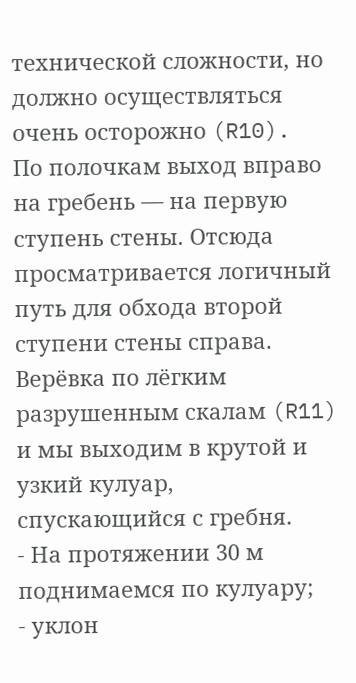технической сложности, но должно осуществляться очень осторожно (R10).
По полочкам выход вправо на гребень — на первую ступень стены. Отсюда просматривается логичный путь для обхода второй ступени стены справа. Верёвка по лёгким разрушенным скалам (R11) и мы выходим в крутой и узкий кулуар, спускающийся с гребня.
- На протяжении 30 м поднимаемся по кулуару;
- уклон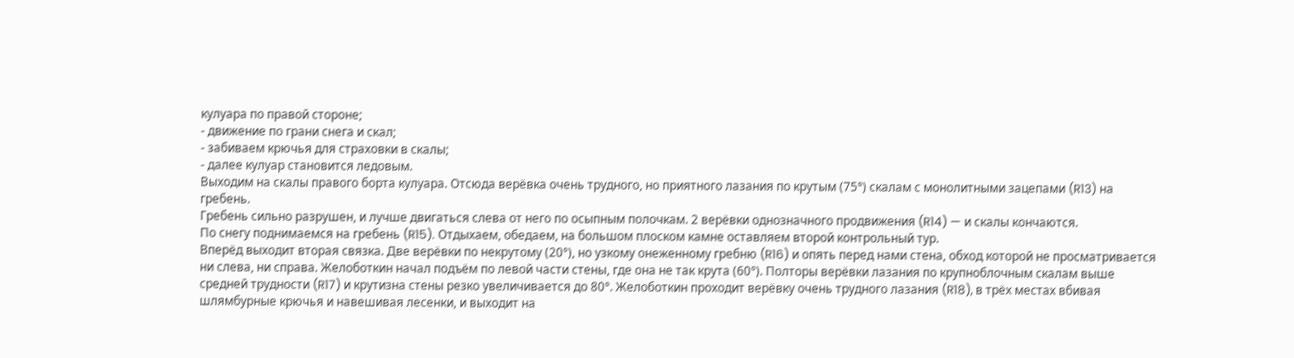кулуара по правой стороне;
- движение по грани снега и скал;
- забиваем крючья для страховки в скалы;
- далее кулуар становится ледовым.
Выходим на скалы правого борта кулуара. Отсюда верёвка очень трудного, но приятного лазания по крутым (75°) скалам с монолитными зацепами (R13) на гребень.
Гребень сильно разрушен, и лучше двигаться слева от него по осыпным полочкам. 2 верёвки однозначного продвижения (R14) — и скалы кончаются.
По снегу поднимаемся на гребень (R15). Отдыхаем, обедаем, на большом плоском камне оставляем второй контрольный тур.
Вперёд выходит вторая связка. Две верёвки по некрутому (20°), но узкому онеженному гребню (R16) и опять перед нами стена, обход которой не просматривается ни слева, ни справа. Желоботкин начал подъём по левой части стены, где она не так крута (60°). Полторы верёвки лазания по крупноблочным скалам выше средней трудности (R17) и крутизна стены резко увеличивается до 80°. Желоботкин проходит верёвку очень трудного лазания (R18), в трёх местах вбивая шлямбурные крючья и навешивая лесенки, и выходит на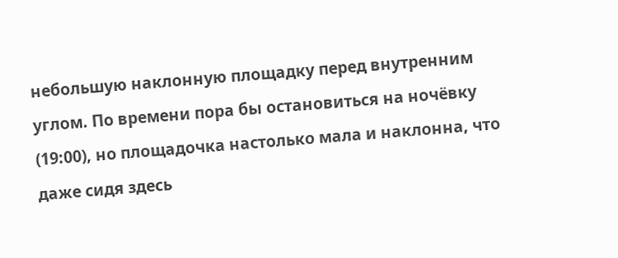небольшую наклонную площадку перед внутренним углом. По времени пора бы остановиться на ночёвку (19:00), но площадочка настолько мала и наклонна, что даже сидя здесь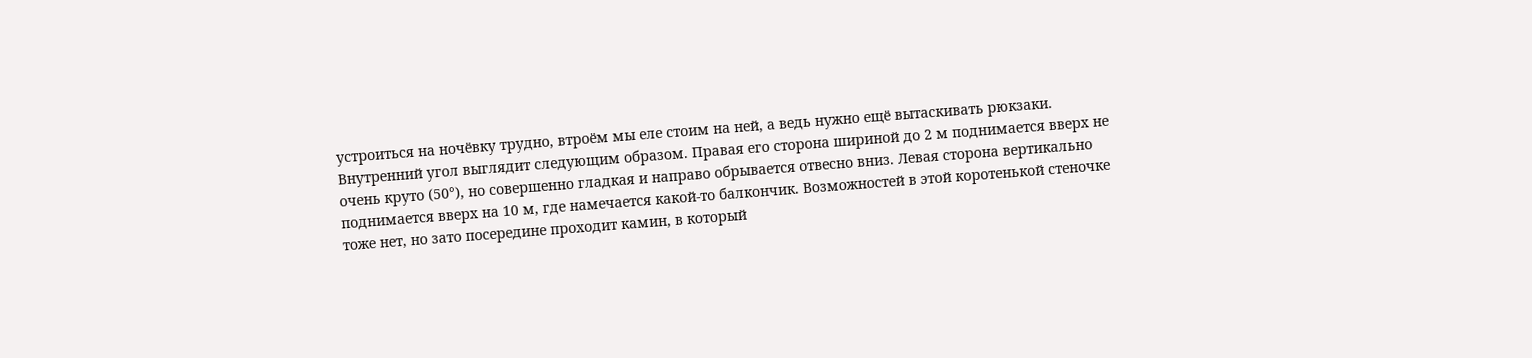устроиться на ночёвку трудно, втроём мы еле стоим на ней, а ведь нужно ещё вытаскивать рюкзаки.
Внутренний угол выглядит следующим образом. Правая его сторона шириной до 2 м поднимается вверх не очень круто (50°), но совершенно гладкая и направо обрывается отвесно вниз. Левая сторона вертикально поднимается вверх на 10 м, где намечается какой-то балкончик. Возможностей в этой коротенькой стеночке тоже нет, но зато посередине проходит камин, в который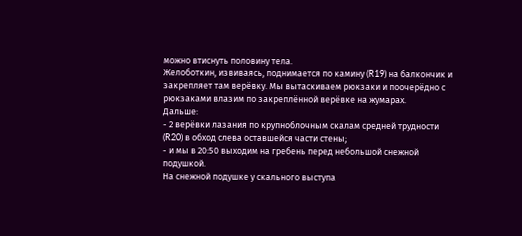можно втиснуть половину тела.
Желоботкин, извиваясь, поднимается по камину (R19) на балкончик и закрепляет там верёвку. Мы вытаскиваем рюкзаки и поочерёдно с рюкзаками влазим по закреплённой верёвке на жумарах.
Дальше:
- 2 верёвки лазания по крупноблочным скалам средней трудности (R20) в обход слева оставшейся части стены;
- и мы в 20:50 выходим на гребень перед небольшой снежной подушкой.
На снежной подушке у скального выступа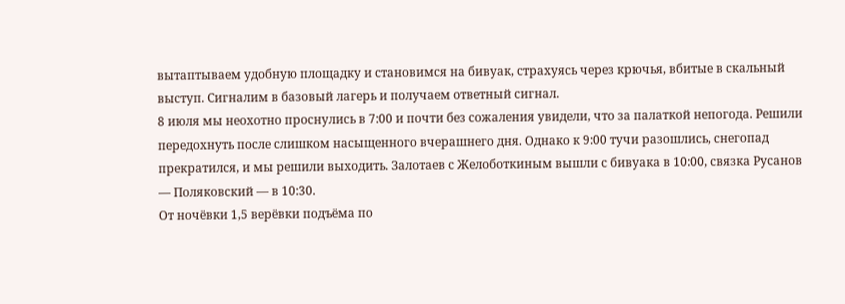вытаптываем удобную площадку и становимся на бивуак, страхуясь через крючья, вбитые в скальный выступ. Сигналим в базовый лагерь и получаем ответный сигнал.
8 июля мы неохотно проснулись в 7:00 и почти без сожаления увидели, что за палаткой непогода. Решили передохнуть после слишком насыщенного вчерашнего дня. Однако к 9:00 тучи разошлись, снегопад прекратился, и мы решили выходить. Залотаев с Желоботкиным вышли с бивуака в 10:00, связка Русанов — Поляковский — в 10:30.
От ночёвки 1,5 верёвки подъёма по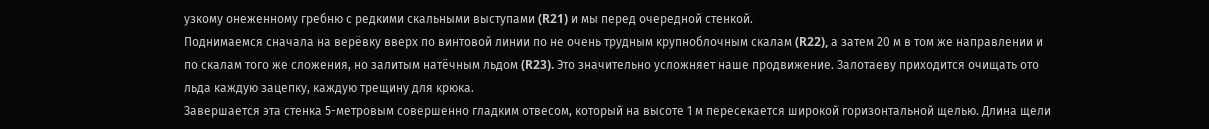узкому онеженному гребню с редкими скальными выступами (R21) и мы перед очередной стенкой.
Поднимаемся сначала на верёвку вверх по винтовой линии по не очень трудным крупноблочным скалам (R22), а затем 20 м в том же направлении и по скалам того же сложения, но залитым натёчным льдом (R23). Это значительно усложняет наше продвижение. Залотаеву приходится очищать ото льда каждую зацепку, каждую трещину для крюка.
Завершается эта стенка 5-метровым совершенно гладким отвесом, который на высоте 1 м пересекается широкой горизонтальной щелью. Длина щели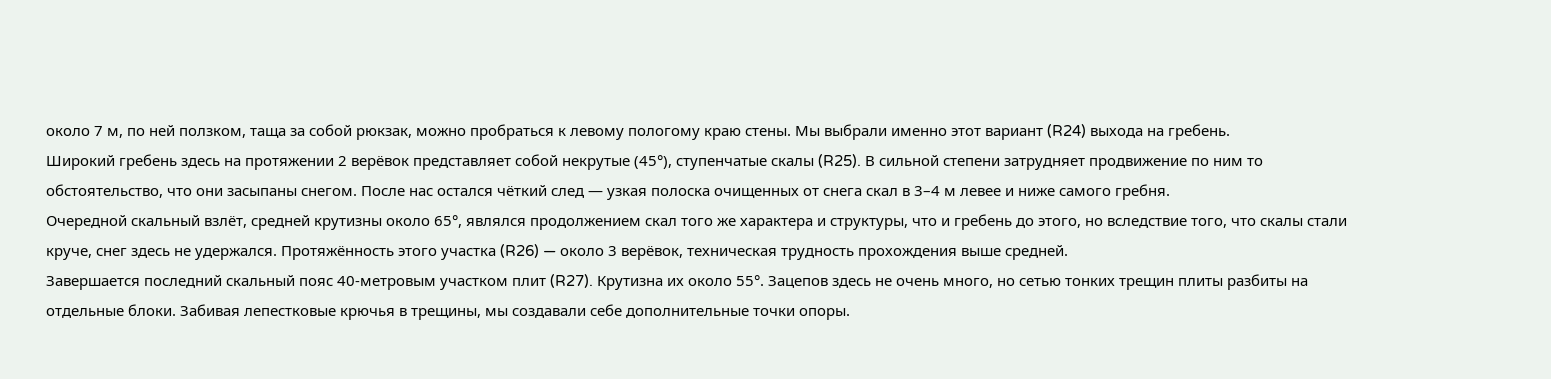около 7 м, по ней ползком, таща за собой рюкзак, можно пробраться к левому пологому краю стены. Мы выбрали именно этот вариант (R24) выхода на гребень.
Широкий гребень здесь на протяжении 2 верёвок представляет собой некрутые (45°), ступенчатые скалы (R25). В сильной степени затрудняет продвижение по ним то обстоятельство, что они засыпаны снегом. После нас остался чёткий след — узкая полоска очищенных от снега скал в 3–4 м левее и ниже самого гребня.
Очередной скальный взлёт, средней крутизны около 65°, являлся продолжением скал того же характера и структуры, что и гребень до этого, но вследствие того, что скалы стали круче, снег здесь не удержался. Протяжённость этого участка (R26) — около 3 верёвок, техническая трудность прохождения выше средней.
Завершается последний скальный пояс 40-метровым участком плит (R27). Крутизна их около 55°. Зацепов здесь не очень много, но сетью тонких трещин плиты разбиты на отдельные блоки. Забивая лепестковые крючья в трещины, мы создавали себе дополнительные точки опоры.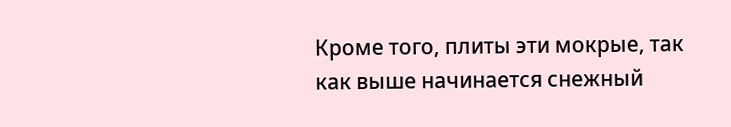Кроме того, плиты эти мокрые, так как выше начинается снежный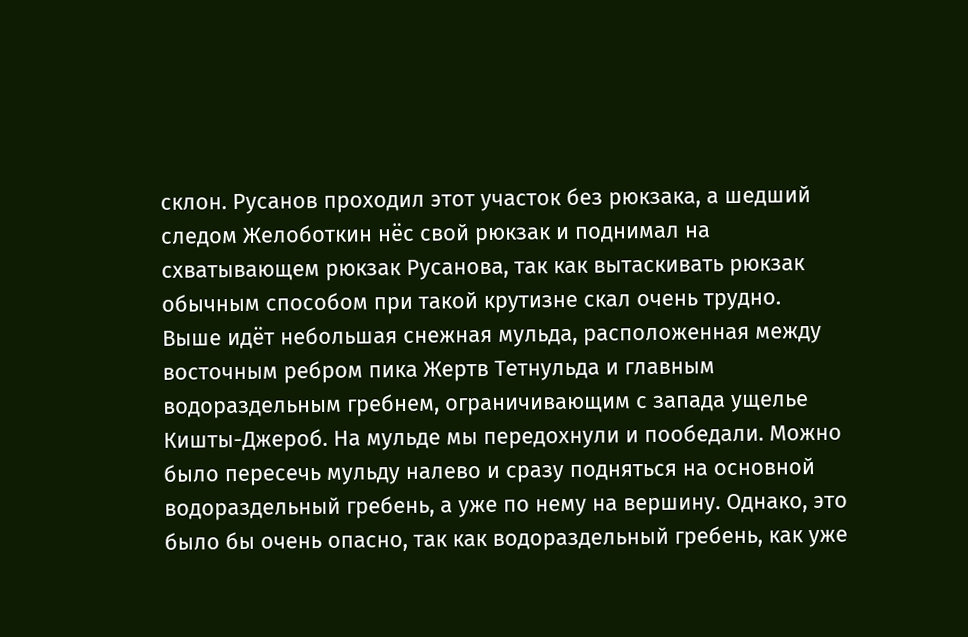склон. Русанов проходил этот участок без рюкзака, а шедший следом Желоботкин нёс свой рюкзак и поднимал на схватывающем рюкзак Русанова, так как вытаскивать рюкзак обычным способом при такой крутизне скал очень трудно.
Выше идёт небольшая снежная мульда, расположенная между восточным ребром пика Жертв Тетнульда и главным водораздельным гребнем, ограничивающим с запада ущелье Кишты-Джероб. На мульде мы передохнули и пообедали. Можно было пересечь мульду налево и сразу подняться на основной водораздельный гребень, а уже по нему на вершину. Однако, это было бы очень опасно, так как водораздельный гребень, как уже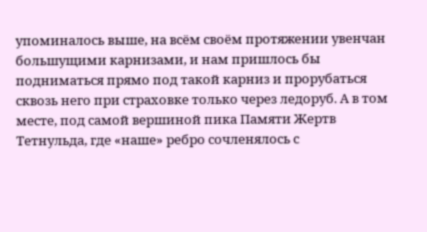упоминалось выше, на всём своём протяжении увенчан большущими карнизами, и нам пришлось бы подниматься прямо под такой карниз и прорубаться сквозь него при страховке только через ледоруб. А в том месте, под самой вершиной пика Памяти Жертв Тетнульда, где «наше» ребро сочленялось с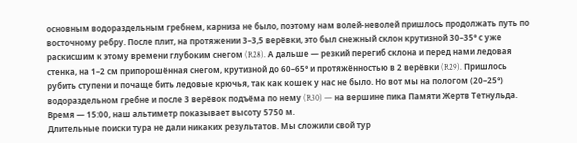основным водораздельным гребнем, карниза не было, поэтому нам волей-неволей пришлось продолжать путь по восточному ребру. После плит, на протяжении 3–3,5 верёвки, это был снежный склон крутизной 30–35° с уже раскисшим к этому времени глубоким снегом (R28). А дальше — резкий перегиб склона и перед нами ледовая стенка, на 1–2 см припорошённая снегом, крутизной до 60–65° и протяжённостью в 2 верёвки (R29). Пришлось рубить ступени и почаще бить ледовые крючья, так как кошек у нас не было. Но вот мы на пологом (20–25°) водораздельном гребне и после 3 верёвок подъёма по нему (R30) — на вершине пика Памяти Жертв Тетнульда. Время — 15:00, наш альтиметр показывает высоту 5750 м.
Длительные поиски тура не дали никаких результатов. Мы сложили свой тур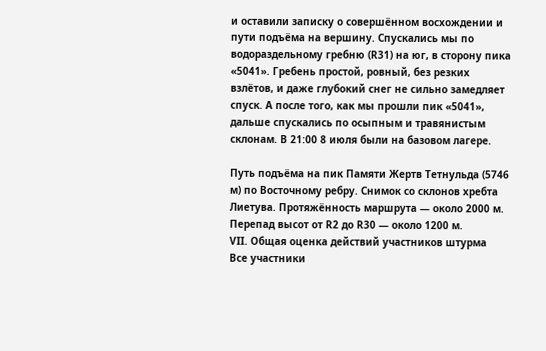и оставили записку о совершённом восхождении и пути подъёма на вершину. Спускались мы по водораздельному гребню (R31) на юг, в сторону пика «5041». Гребень простой, ровный, без резких взлётов, и даже глубокий снег не сильно замедляет спуск. А после того, как мы прошли пик «5041», дальше спускались по осыпным и травянистым склонам. В 21:00 8 июля были на базовом лагере.

Путь подъёма на пик Памяти Жертв Тетнульда (5746 м) по Восточному ребру. Снимок со склонов хребта Лиетува. Протяжённость маршрута — около 2000 м. Перепад высот от R2 до R30 — около 1200 м.
VII. Общая оценка действий участников штурма
Все участники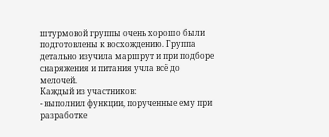штурмовой группы очень хорошо были подготовлены к восхождению. Группа детально изучила маршрут и при подборе снаряжения и питания учла всё до мелочей.
Каждый из участников:
- выполнил функции, порученные ему при разработке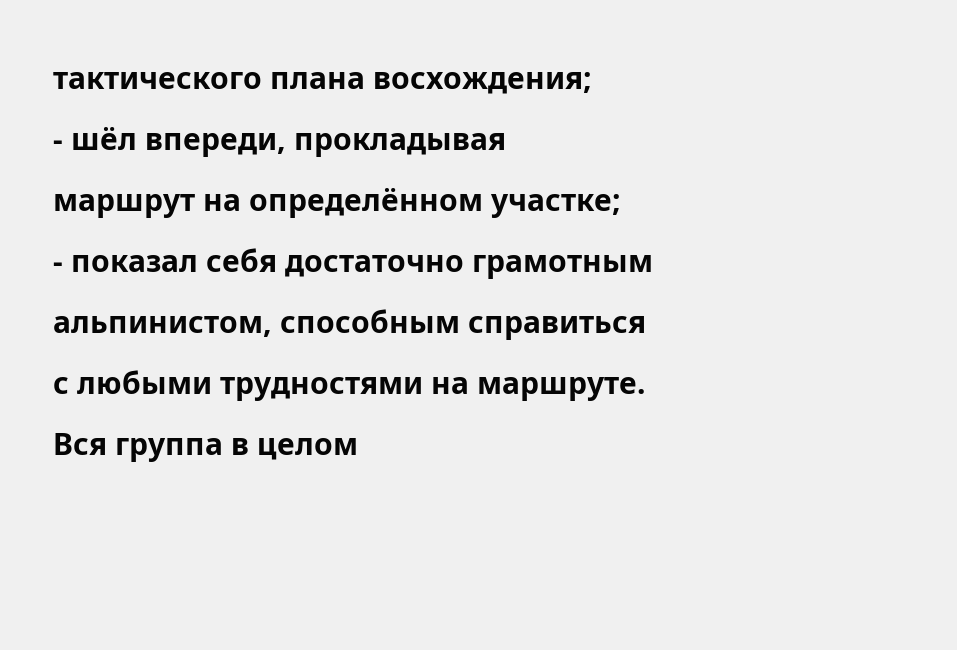тактического плана восхождения;
- шёл впереди, прокладывая маршрут на определённом участке;
- показал себя достаточно грамотным альпинистом, способным справиться с любыми трудностями на маршруте.
Вся группа в целом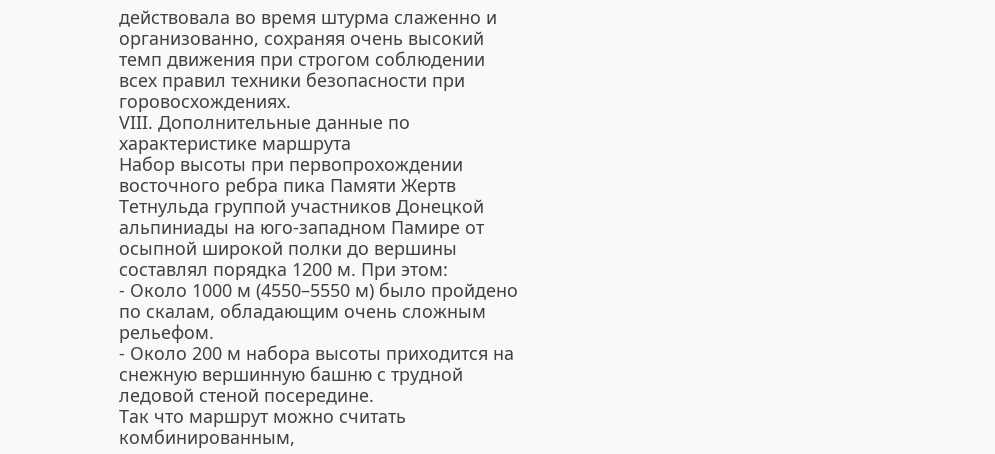действовала во время штурма слаженно и организованно, сохраняя очень высокий темп движения при строгом соблюдении всех правил техники безопасности при горовосхождениях.
VIII. Дополнительные данные по характеристике маршрута
Набор высоты при первопрохождении восточного ребра пика Памяти Жертв Тетнульда группой участников Донецкой альпиниады на юго-западном Памире от осыпной широкой полки до вершины составлял порядка 1200 м. При этом:
- Около 1000 м (4550–5550 м) было пройдено по скалам, обладающим очень сложным рельефом.
- Около 200 м набора высоты приходится на снежную вершинную башню с трудной ледовой стеной посередине.
Так что маршрут можно считать комбинированным,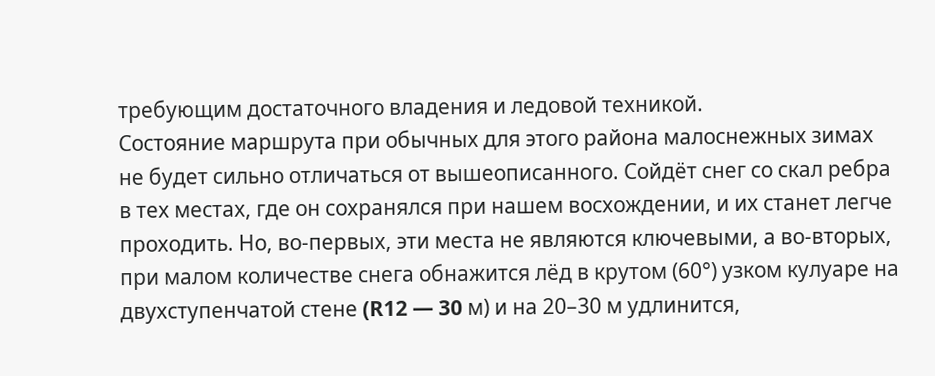требующим достаточного владения и ледовой техникой.
Состояние маршрута при обычных для этого района малоснежных зимах не будет сильно отличаться от вышеописанного. Сойдёт снег со скал ребра в тех местах, где он сохранялся при нашем восхождении, и их станет легче проходить. Но, во-первых, эти места не являются ключевыми, а во-вторых, при малом количестве снега обнажится лёд в крутом (60°) узком кулуаре на двухступенчатой стене (R12 — 30 м) и на 20–30 м удлинится,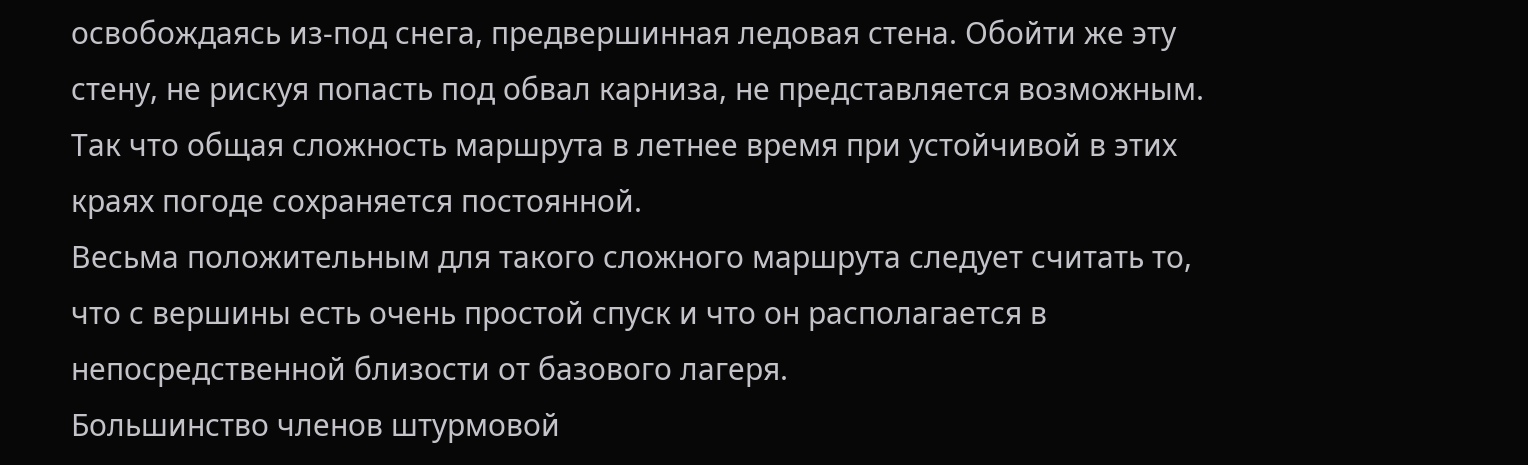освобождаясь из-под снега, предвершинная ледовая стена. Обойти же эту стену, не рискуя попасть под обвал карниза, не представляется возможным. Так что общая сложность маршрута в летнее время при устойчивой в этих краях погоде сохраняется постоянной.
Весьма положительным для такого сложного маршрута следует считать то, что с вершины есть очень простой спуск и что он располагается в непосредственной близости от базового лагеря.
Большинство членов штурмовой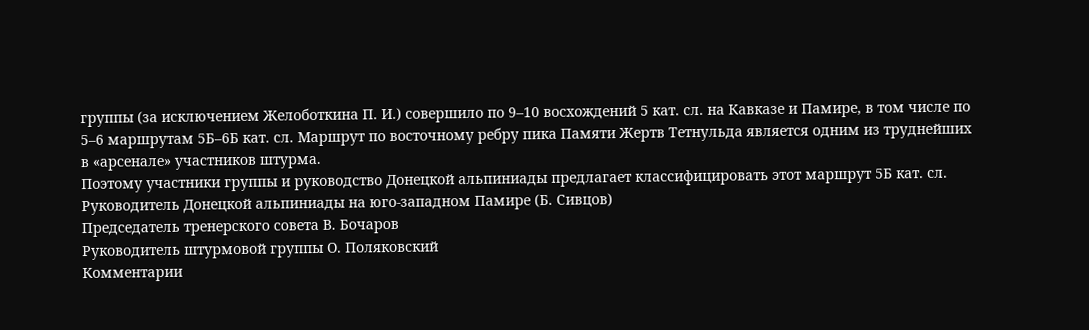группы (за исключением Желоботкина П. И.) совершило по 9–10 восхождений 5 кат. сл. на Кавказе и Памире, в том числе по 5–6 маршрутам 5Б–6Б кат. сл. Маршрут по восточному ребру пика Памяти Жертв Тетнульда является одним из труднейших в «арсенале» участников штурма.
Поэтому участники группы и руководство Донецкой альпиниады предлагает классифицировать этот маршрут 5Б кат. сл.
Руководитель Донецкой альпиниады на юго-западном Памире (Б. Сивцов)
Председатель тренерского совета В. Бочаров
Руководитель штурмовой группы О. Поляковский
Комментарии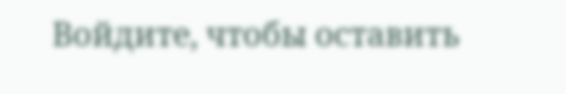Войдите, чтобы оставить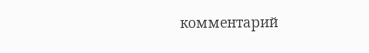комментарий